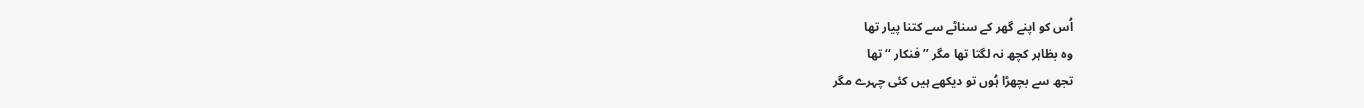اُس کو اپنے گھر کے سناٹے سے کتنا پیار تھا
وہ بظاہر کچھ نہ لگتا تھا مگر ’’ فنکار ‘‘ تھا
تجھ سے بچھڑا ہُوں تو دیکھے ہیں کئی چہرے مگر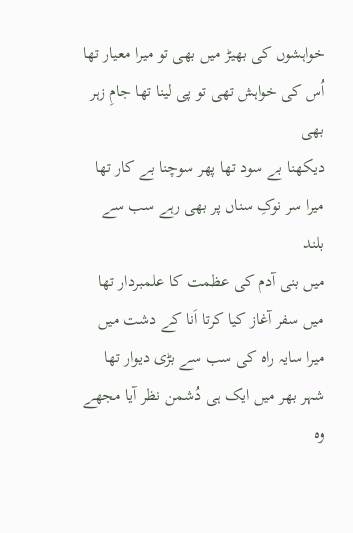خواہشوں کی بھیڑ میں بھی تو میرا معیار تھا
اُس کی خواہش تھی تو پی لینا تھا جامِ زہر بھی
دیکھنا بے سود تھا پھر سوچنا بے کار تھا
میرا سر نوکِ سناں پر بھی رہے سب سے بلند
میں بنی آدم کی عظمت کا علمبردار تھا
میں سفر آغاز کیا کرتا اَنا کے دشت میں
میرا سایہ راہ کی سب سے بڑی دیوار تھا
شہر بھر میں ایک ہی دُشمن نظر آیا مجھے
وہ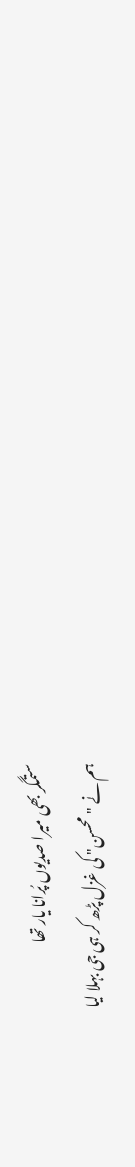ستمگر بھی میرا صدیوں پُرانا یار تھا
ہم نے "محسن" کی غزل پڑھ کر ہی جی بہلا لیا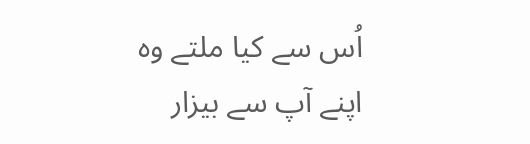اُس سے کیا ملتے وہ اپنے آپ سے بیزار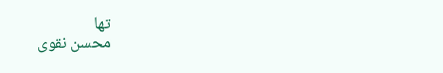تھا
محسن نقوی